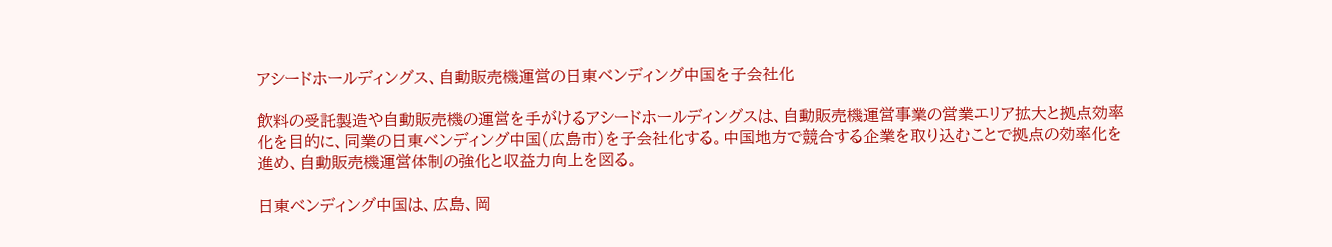アシードホールディングス、自動販売機運営の日東ベンディング中国を子会社化

飲料の受託製造や自動販売機の運営を手がけるアシードホールディングスは、自動販売機運営事業の営業エリア拡大と拠点効率化を目的に、同業の日東ベンディング中国(広島市)を子会社化する。中国地方で競合する企業を取り込むことで拠点の効率化を進め、自動販売機運営体制の強化と収益力向上を図る。

日東ベンディング中国は、広島、岡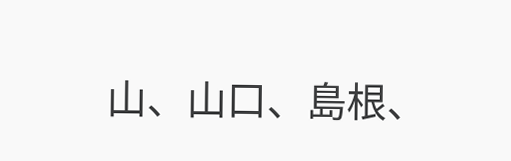山、山口、島根、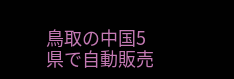鳥取の中国5県で自動販売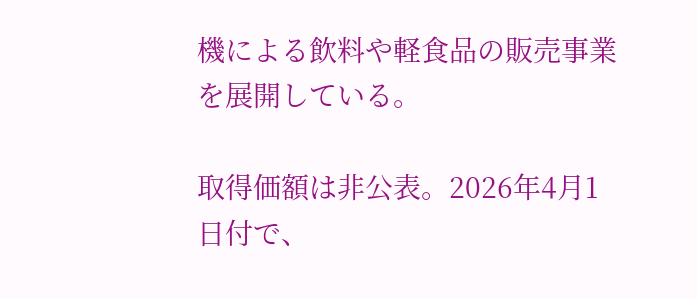機による飲料や軽食品の販売事業を展開している。

取得価額は非公表。2026年4月1日付で、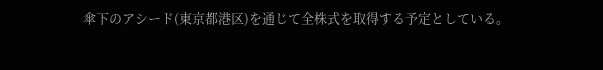傘下のアシード(東京都港区)を通じて全株式を取得する予定としている。